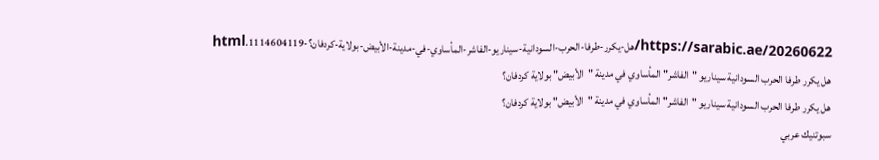https://sarabic.ae/20260622/هل-يكرر-طرفا-الحرب-السودانية-سيناريو-الفاشر-المأساوي-في-مدينة-الأبيض-بولاية-كردفان؟-1114604119.html
هل يكرر طرفا الحرب السودانية سيناريو "الفاشر" المأساوي في مدينة "الأبيض" بولاية كردفان؟
هل يكرر طرفا الحرب السودانية سيناريو "الفاشر" المأساوي في مدينة "الأبيض" بولاية كردفان؟
سبوتنيك عربي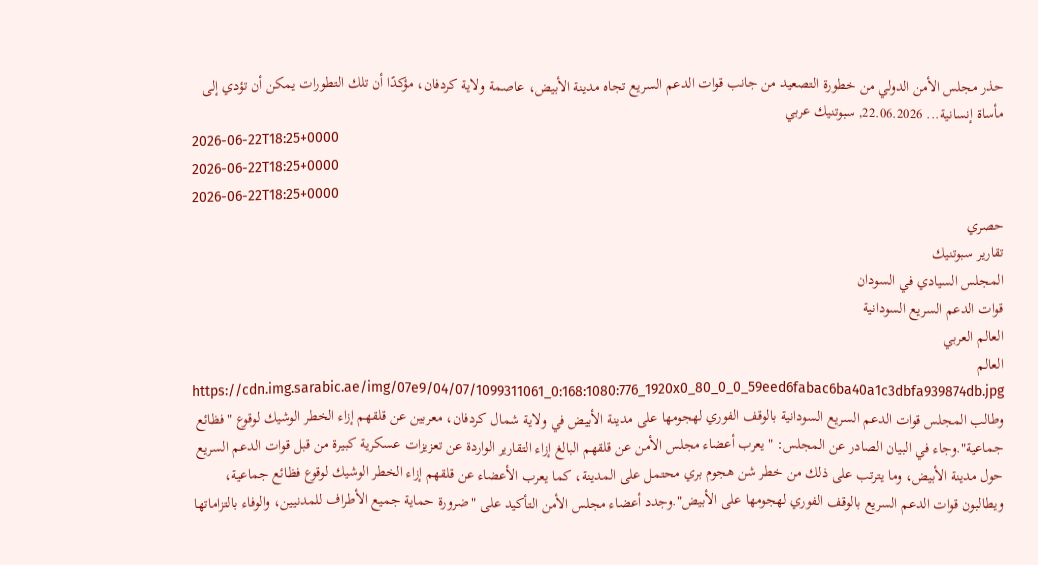حذر مجلس الأمن الدولي من خطورة التصعيد من جانب قوات الدعم السريع تجاه مدينة الأبيض، عاصمة ولاية كردفان، مؤكدًا أن تلك التطورات يمكن أن تؤدي إلى مأساة إنسانية... 22.06.2026, سبوتنيك عربي
2026-06-22T18:25+0000
2026-06-22T18:25+0000
2026-06-22T18:25+0000
حصري
تقارير سبوتنيك
المجلس السيادي في السودان
قوات الدعم السريع السودانية
العالم العربي
العالم
https://cdn.img.sarabic.ae/img/07e9/04/07/1099311061_0:168:1080:776_1920x0_80_0_0_59eed6fabac6ba40a1c3dbfa939874db.jpg
وطالب المجلس قوات الدعم السريع السودانية بالوقف الفوري لهجومها على مدينة الأبيض في ولاية شمال كردفان، معربين عن قلقهم إزاء الخطر الوشيك لوقوع "فظائع جماعية".وجاء في البيان الصادر عن المجلس: "يعرب أعضاء مجلس الأمن عن قلقهم البالغ إزاء التقارير الواردة عن تعزيزات عسكرية كبيرة من قبل قوات الدعم السريع حول مدينة الأبيض، وما يترتب على ذلك من خطر شن هجوم بري محتمل على المدينة، كما يعرب الأعضاء عن قلقهم إزاء الخطر الوشيك لوقوع فظائع جماعية، ويطالبون قوات الدعم السريع بالوقف الفوري لهجومها على الأبيض".وجدد أعضاء مجلس الأمن التأكيد على "ضرورة حماية جميع الأطراف للمدنيين، والوفاء بالتزاماتها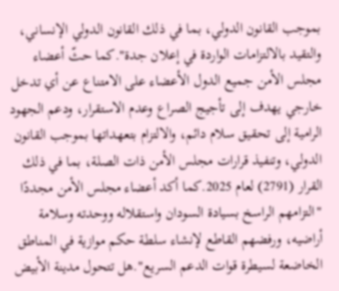بموجب القانون الدولي، بما في ذلك القانون الدولي الإنساني، والتقيد بالالتزامات الواردة في إعلان جدة".كما حثّ أعضاء مجلس الأمن جميع الدول الأعضاء على الامتناع عن أي تدخل خارجي يهدف إلى تأجيج الصراع وعدم الاستقرار، ودعم الجهود الرامية إلى تحقيق سلام دائم، والالتزام بتعهداتها بموجب القانون الدولي، وتنفيذ قرارات مجلس الأمن ذات الصلة، بما في ذلك القرار (2791) لعام 2025.كما أكد أعضاء مجلس الأمن مجددًا "التزامهم الراسخ بسيادة السودان واستقلاله ووحدته وسلامة أراضيه، ورفضهم القاطع لإنشاء سلطة حكم موازية في المناطق الخاضعة لسيطرة قوات الدعم السريع".هل تتحول مدينة الأبيض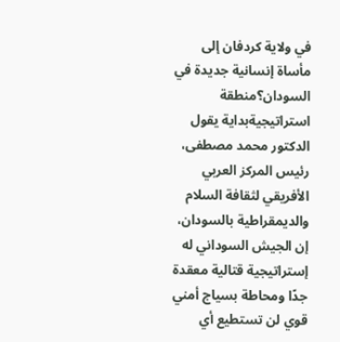في ولاية كردفان إلى مأساة إنسانية جديدة في السودان؟منطقة استراتيجيةبداية يقول الدكتور محمد مصطفى، رئيس المركز العربي الأفريقي لثقافة السلام والديمقراطية بالسودان، إن الجيش السوداني له إستراتيجية قتالية معقدة جدًا ومحاطة بسياج أمني قوي لن تستطيع أي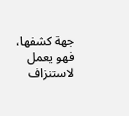جهة كشفها، فهو يعمل لاستنزاف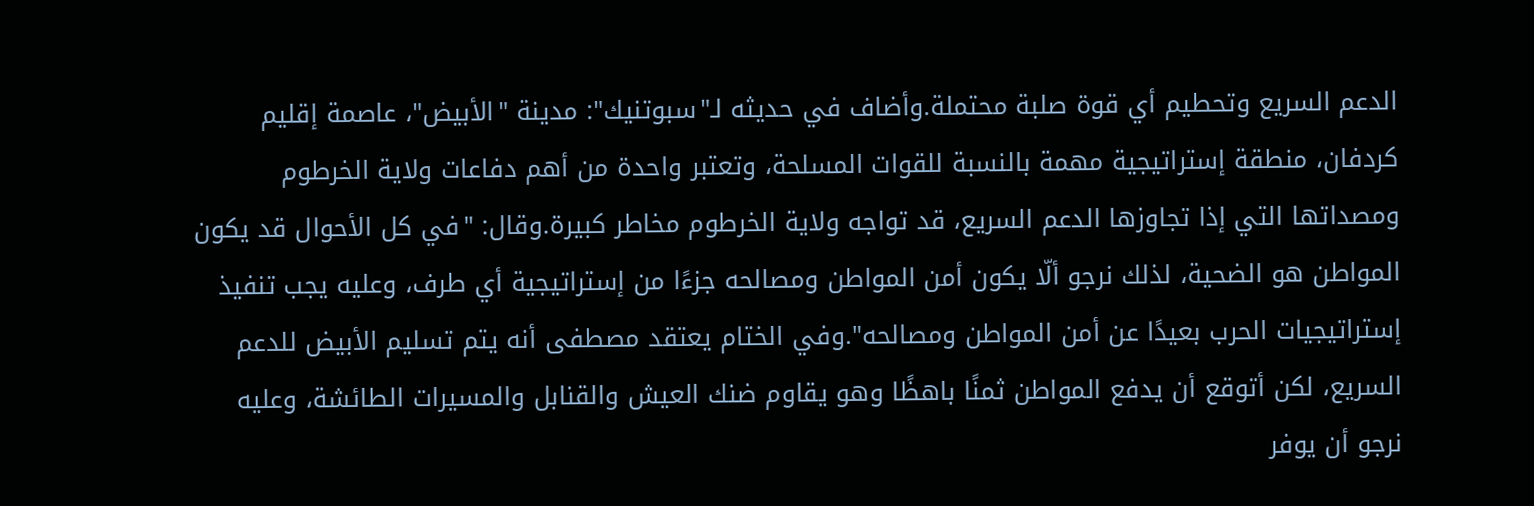الدعم السريع وتحطيم أي قوة صلبة محتملة.وأضاف في حديثه لـ"سبوتنيك": مدينة "الأبيض"، عاصمة إقليم كردفان، منطقة إستراتيجية مهمة بالنسبة للقوات المسلحة، وتعتبر واحدة من أهم دفاعات ولاية الخرطوم ومصداتها التي إذا تجاوزها الدعم السريع، قد تواجه ولاية الخرطوم مخاطر كبيرة.وقال: "في كل الأحوال قد يكون المواطن هو الضحية، لذلك نرجو ألّا يكون أمن المواطن ومصالحه جزءًا من إستراتيجية أي طرف، وعليه يجب تنفيذ إستراتيجيات الحرب بعيدًا عن أمن المواطن ومصالحه".وفي الختام يعتقد مصطفى أنه يتم تسليم الأبيض للدعم السريع، لكن أتوقع أن يدفع المواطن ثمنًا باهظًا وهو يقاوم ضنك العيش والقنابل والمسيرات الطائشة، وعليه نرجو أن يوفر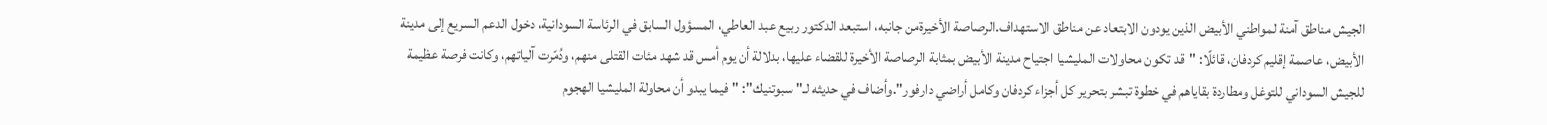الجيش مناطق آمنة لمواطني الأبيض الذين يودون الابتعاد عن مناطق الاستهداف.الرصاصة الأخيرةمن جانبه، استبعد الدكتور ربيع عبد العاطي، المسؤول السابق في الرئاسة السودانية، دخول الدعم السريع إلى مدينة الأبيض، عاصمة إقليم كردفان، قائلًا: "قد تكون محاولات المليشيا اجتياح مدينة الأبيض بمثابة الرصاصة الأخيرة للقضاء عليها، بدلالة أن يوم أمس قد شهد مئات القتلى منهم، ودُمّرت آلياتهم، وكانت فرصة عظيمة للجيش السوداني للتوغل ومطاردة بقاياهم في خطوة تبشر بتحرير كل أجزاء كردفان وكامل أراضي دارفور".وأضاف في حديثه لـ"سبوتنيك": "فيما يبدو أن محاولة المليشيا الهجوم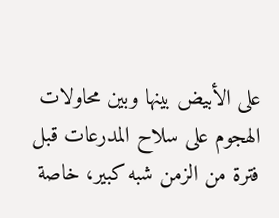على الأبيض بينها وبين محاولات الهجوم على سلاح المدرعات قبل فترة من الزمن شبه كبير، خاصة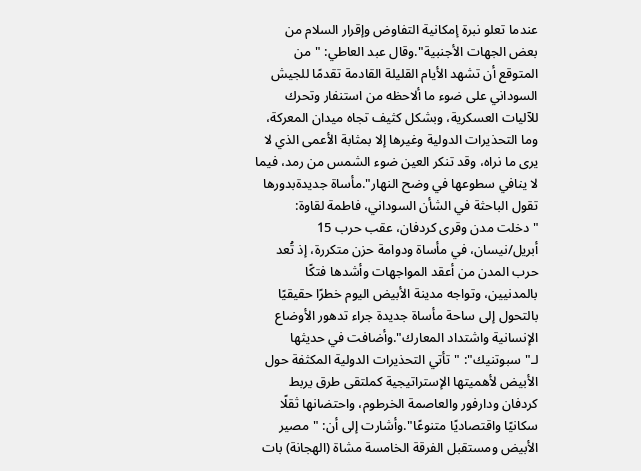عندما تعلو نبرة إمكانية التفاوض وإقرار السلام من بعض الجهات الأجنبية".وقال عبد العاطي: "من المتوقع أن تشهد الأيام القليلة القادمة تقدمًا للجيش السوداني على ضوء ما ألاحظه من استنفار وتحرك للآليات العسكرية، وبشكل كثيف تجاه ميدان المعركة، وما التحذيرات الدولية وغيرها إلا بمثابة الأعمى الذي لا يرى ما نراه، وقد تنكر العين ضوء الشمس من رمد، فيما لا ينافي سطوعها في وضح النهار".مأساة جديدةبدورها تقول الباحثة في الشأن السوداني، فاطمة لقاوة: "دخلت مدن وقرى كردفان، عقب حرب 15 أبريل/نيسان، في مأساة ودوامة حزن متكررة، إذ تُعد حرب المدن من أعقد المواجهات وأشدها فتكًا بالمدنيين، وتواجه مدينة الأبيض اليوم خطرًا حقيقيًا بالتحول إلى ساحة مأساة جديدة جراء تدهور الأوضاع الإنسانية واشتداد المعارك".وأضافت في حديثها لـ"سبوتنيك": "تأتي التحذيرات الدولية المكثفة حول الأبيض لأهميتها الإستراتيجية كملتقى طرق يربط كردفان ودارفور والعاصمة الخرطوم، واحتضانها ثقلًا سكانيًا واقتصاديًا متنوعًا".وأشارت إلى أن: "مصير الأبيض ومستقبل الفرقة الخامسة مشاة (الهجانة) بات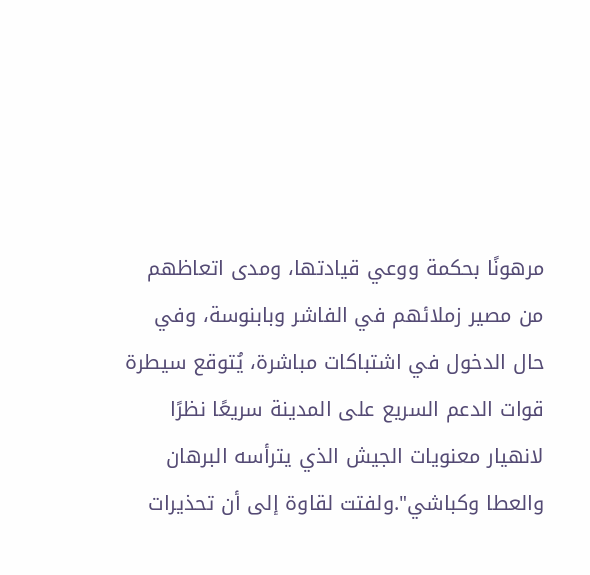مرهونًا بحكمة ووعي قيادتها، ومدى اتعاظهم من مصير زملائهم في الفاشر وبابنوسة، وفي حال الدخول في اشتباكات مباشرة، يُتوقع سيطرة قوات الدعم السريع على المدينة سريعًا نظرًا لانهيار معنويات الجيش الذي يترأسه البرهان والعطا وكباشي".ولفتت لقاوة إلى أن تحذيرات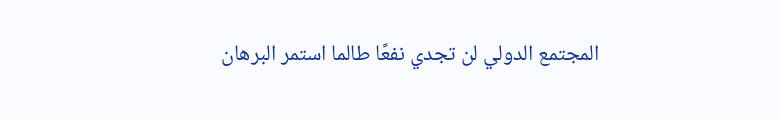المجتمع الدولي لن تجدي نفعًا طالما استمر البرهان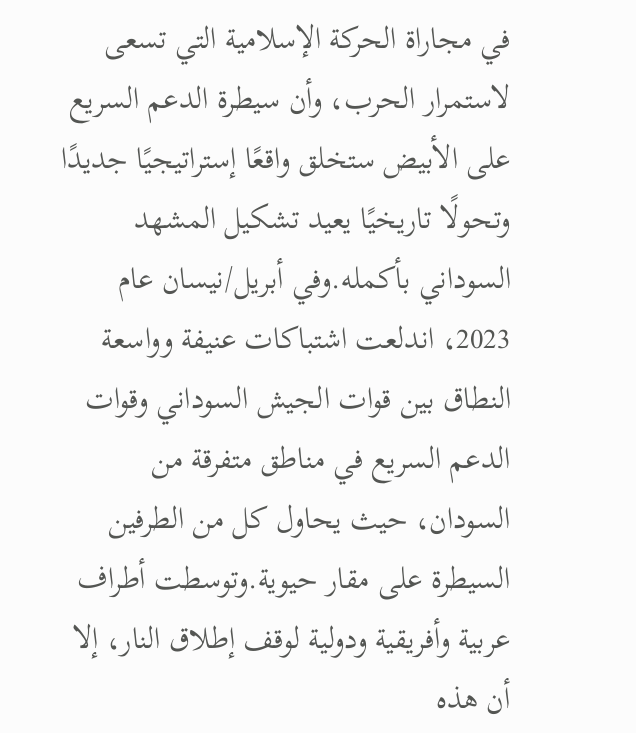في مجاراة الحركة الإسلامية التي تسعى لاستمرار الحرب، وأن سيطرة الدعم السريع على الأبيض ستخلق واقعًا إستراتيجيًا جديدًا وتحولًا تاريخيًا يعيد تشكيل المشهد السوداني بأكمله.وفي أبريل/نيسان عام 2023، اندلعت اشتباكات عنيفة وواسعة النطاق بين قوات الجيش السوداني وقوات الدعم السريع في مناطق متفرقة من السودان، حيث يحاول كل من الطرفين السيطرة على مقار حيوية.وتوسطت أطراف عربية وأفريقية ودولية لوقف إطلاق النار، إلا أن هذه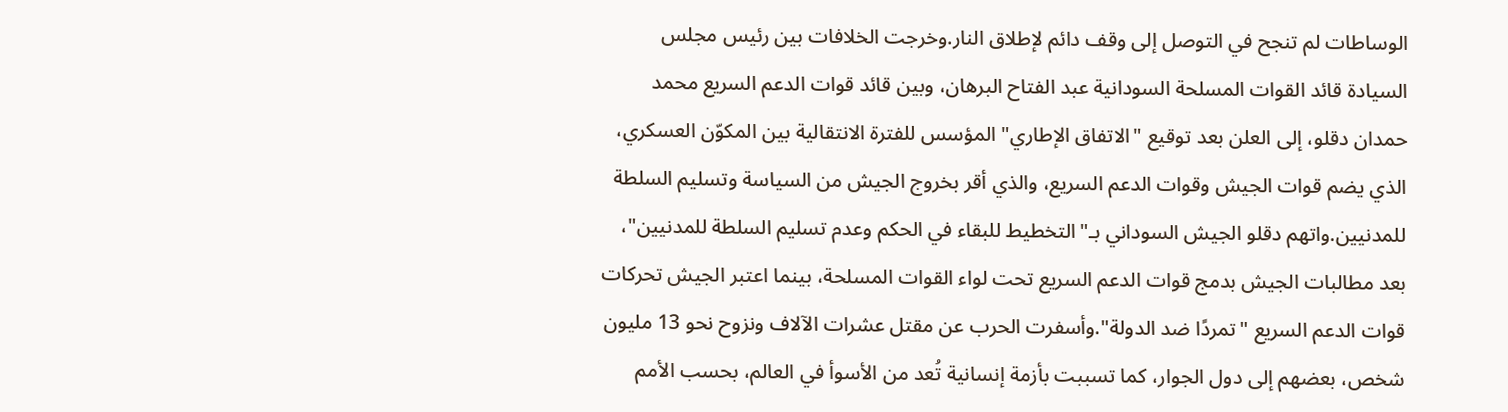الوساطات لم تنجح في التوصل إلى وقف دائم لإطلاق النار.وخرجت الخلافات بين رئيس مجلس السيادة قائد القوات المسلحة السودانية عبد الفتاح البرهان، وبين قائد قوات الدعم السريع محمد حمدان دقلو، إلى العلن بعد توقيع "الاتفاق الإطاري" المؤسس للفترة الانتقالية بين المكوّن العسكري، الذي يضم قوات الجيش وقوات الدعم السريع، والذي أقر بخروج الجيش من السياسة وتسليم السلطة للمدنيين.واتهم دقلو الجيش السوداني بـ"التخطيط للبقاء في الحكم وعدم تسليم السلطة للمدنيين"، بعد مطالبات الجيش بدمج قوات الدعم السريع تحت لواء القوات المسلحة، بينما اعتبر الجيش تحركات قوات الدعم السريع "تمردًا ضد الدولة".وأسفرت الحرب عن مقتل عشرات الآلاف ونزوح نحو 13 مليون شخص، بعضهم إلى دول الجوار، كما تسببت بأزمة إنسانية تُعد من الأسوأ في العالم، بحسب الأمم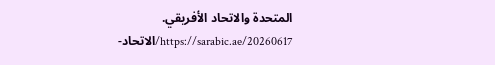المتحدة والاتحاد الأفريقي.
https://sarabic.ae/20260617/الاتحاد-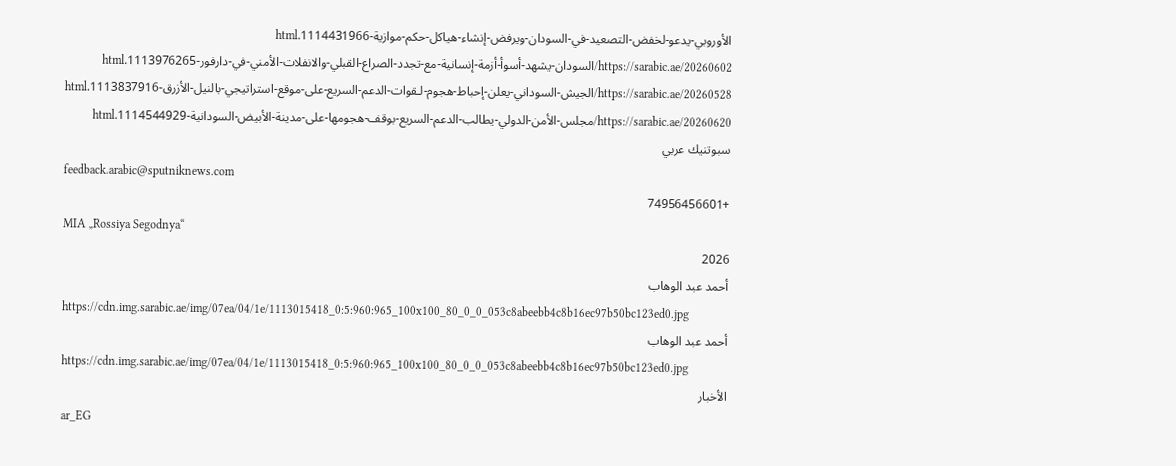الأوروبي-يدعو-لخفض-التصعيد-في-السودان-ويرفض-إنشاء-هياكل-حكم-موازية-1114431966.html
https://sarabic.ae/20260602/السودان-يشهد-أسوأ-أزمة-إنسانية-مع-تجدد-الصراع-القبلي-والانفلات-الأمني-في-دارفور-1113976265.html
https://sarabic.ae/20260528/الجيش-السوداني-يعلن-إحباط-هجوم-لـقوات-الدعم-السريع-على-موقع-استراتيجي-بالنيل-الأزرق-1113837916.html
https://sarabic.ae/20260620/مجلس-الأمن-الدولي-يطالب-الدعم-السريع-بوقف-هجومها-على-مدينة-الأبيض-السودانية-1114544929.html
سبوتنيك عربي
feedback.arabic@sputniknews.com
+74956456601
MIA „Rossiya Segodnya“
2026
أحمد عبد الوهاب
https://cdn.img.sarabic.ae/img/07ea/04/1e/1113015418_0:5:960:965_100x100_80_0_0_053c8abeebb4c8b16ec97b50bc123ed0.jpg
أحمد عبد الوهاب
https://cdn.img.sarabic.ae/img/07ea/04/1e/1113015418_0:5:960:965_100x100_80_0_0_053c8abeebb4c8b16ec97b50bc123ed0.jpg
الأخبار
ar_EG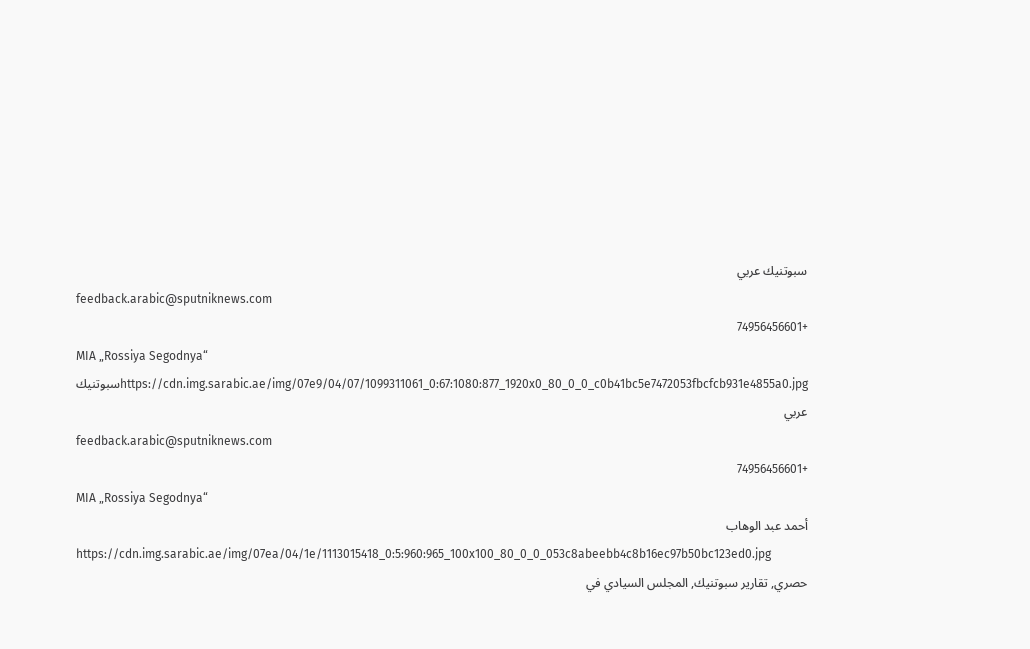سبوتنيك عربي
feedback.arabic@sputniknews.com
+74956456601
MIA „Rossiya Segodnya“
https://cdn.img.sarabic.ae/img/07e9/04/07/1099311061_0:67:1080:877_1920x0_80_0_0_c0b41bc5e7472053fbcfcb931e4855a0.jpgسبوتنيك عربي
feedback.arabic@sputniknews.com
+74956456601
MIA „Rossiya Segodnya“
أحمد عبد الوهاب
https://cdn.img.sarabic.ae/img/07ea/04/1e/1113015418_0:5:960:965_100x100_80_0_0_053c8abeebb4c8b16ec97b50bc123ed0.jpg
حصري, تقارير سبوتنيك, المجلس السيادي في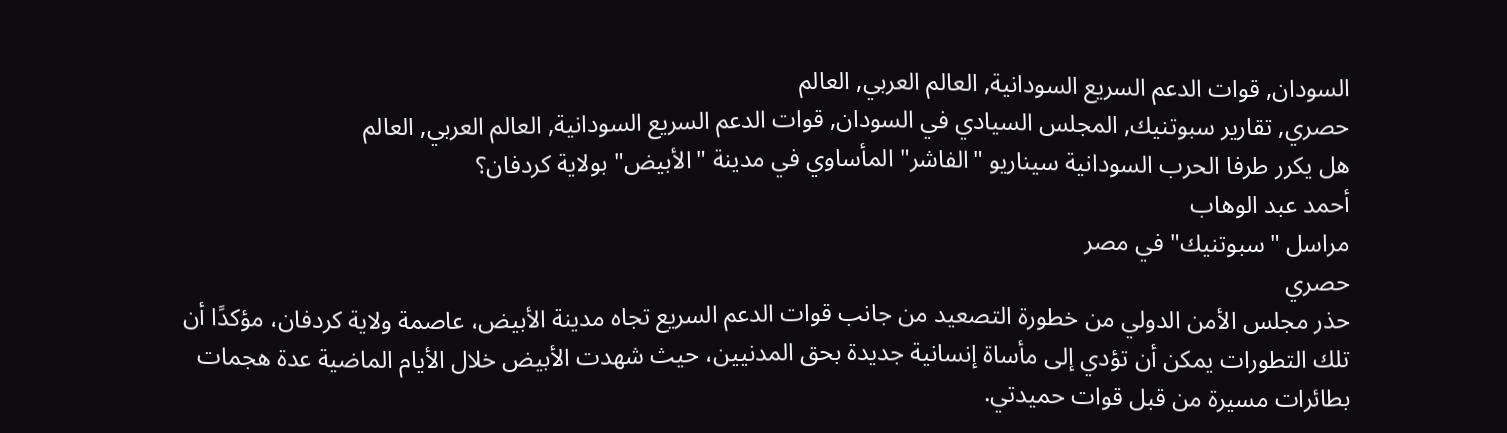السودان, قوات الدعم السريع السودانية, العالم العربي, العالم
حصري, تقارير سبوتنيك, المجلس السيادي في السودان, قوات الدعم السريع السودانية, العالم العربي, العالم
هل يكرر طرفا الحرب السودانية سيناريو "الفاشر" المأساوي في مدينة "الأبيض" بولاية كردفان؟
أحمد عبد الوهاب
مراسل "سبوتنيك" في مصر
حصري
حذر مجلس الأمن الدولي من خطورة التصعيد من جانب قوات الدعم السريع تجاه مدينة الأبيض، عاصمة ولاية كردفان، مؤكدًا أن تلك التطورات يمكن أن تؤدي إلى مأساة إنسانية جديدة بحق المدنيين، حيث شهدت الأبيض خلال الأيام الماضية عدة هجمات بطائرات مسيرة من قبل قوات حميدتي.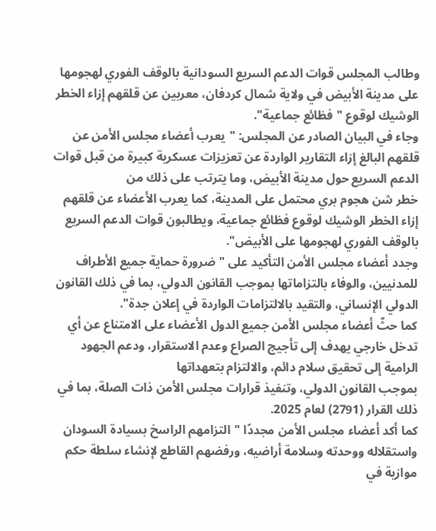وطالب المجلس قوات الدعم السريع السودانية بالوقف الفوري لهجومها على مدينة الأبيض في ولاية شمال كردفان، معربين عن قلقهم إزاء الخطر الوشيك لوقوع "فظائع جماعية".
وجاء في البيان الصادر عن المجلس: "يعرب أعضاء مجلس الأمن عن قلقهم البالغ إزاء التقارير الواردة عن تعزيزات عسكرية كبيرة من قبل قوات الدعم السريع حول مدينة الأبيض، وما يترتب على ذلك من
خطر شن هجوم بري محتمل على المدينة، كما يعرب الأعضاء عن قلقهم إزاء الخطر الوشيك لوقوع فظائع جماعية، ويطالبون قوات الدعم السريع بالوقف الفوري لهجومها على الأبيض".
وجدد أعضاء مجلس الأمن التأكيد على "ضرورة حماية جميع الأطراف للمدنيين، والوفاء بالتزاماتها بموجب القانون الدولي، بما في ذلك القانون الدولي الإنساني، والتقيد بالالتزامات الواردة في إعلان جدة".
كما حثّ أعضاء مجلس الأمن جميع الدول الأعضاء على الامتناع عن أي تدخل خارجي يهدف إلى تأجيج الصراع وعدم الاستقرار، ودعم الجهود الرامية إلى تحقيق سلام دائم، والالتزام بتعهداتها
بموجب القانون الدولي، وتنفيذ قرارات مجلس الأمن ذات الصلة، بما في ذلك القرار (2791) لعام 2025.
كما أكد أعضاء مجلس الأمن مجددًا "التزامهم الراسخ بسيادة السودان واستقلاله ووحدته وسلامة أراضيه، ورفضهم القاطع لإنشاء سلطة حكم موازية في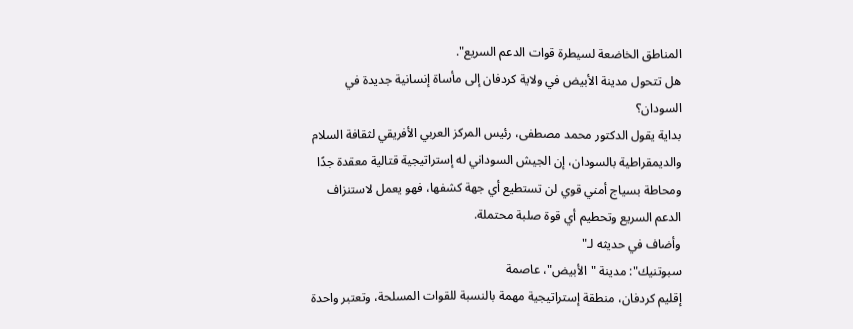المناطق الخاضعة لسيطرة قوات الدعم السريع".
هل تتحول مدينة الأبيض في ولاية كردفان إلى مأساة إنسانية جديدة في السودان؟
بداية يقول الدكتور محمد مصطفى، رئيس المركز العربي الأفريقي لثقافة السلام والديمقراطية بالسودان، إن الجيش السوداني له إستراتيجية قتالية معقدة جدًا ومحاطة بسياج أمني قوي لن تستطيع أي جهة كشفها، فهو يعمل لاستنزاف الدعم السريع وتحطيم أي قوة صلبة محتملة.
وأضاف في حديثه لـ"
سبوتنيك": مدينة "الأبيض"، عاصمة
إقليم كردفان، منطقة إستراتيجية مهمة بالنسبة للقوات المسلحة، وتعتبر واحدة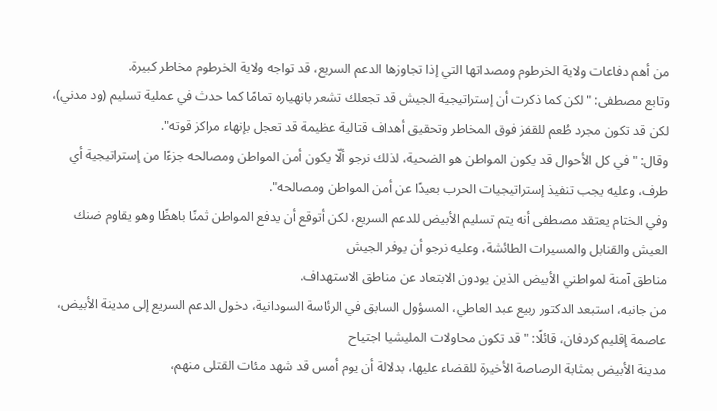من أهم دفاعات ولاية الخرطوم ومصداتها التي إذا تجاوزها الدعم السريع، قد تواجه ولاية الخرطوم مخاطر كبيرة.
وتابع مصطفى: "لكن كما ذكرت أن إستراتيجية الجيش قد تجعلك تشعر بانهياره تمامًا كما حدث في عملية تسليم (ود مدني)، لكن قد تكون مجرد طُعم للقفز فوق المخاطر وتحقيق أهداف قتالية عظيمة قد تعجل بإنهاء مراكز قوته".
وقال: "في كل الأحوال قد يكون المواطن هو الضحية، لذلك نرجو ألّا يكون أمن المواطن ومصالحه جزءًا من إستراتيجية أي طرف، وعليه يجب تنفيذ إستراتيجيات الحرب بعيدًا عن أمن المواطن ومصالحه".
وفي الختام يعتقد مصطفى أنه يتم تسليم الأبيض للدعم السريع، لكن أتوقع أن يدفع المواطن ثمنًا باهظًا وهو يقاوم ضنك العيش والقنابل والمسيرات الطائشة، وعليه نرجو أن يوفر الجيش
مناطق آمنة لمواطني الأبيض الذين يودون الابتعاد عن مناطق الاستهداف.
من جانبه، استبعد الدكتور ربيع عبد العاطي، المسؤول السابق في الرئاسة السودانية، دخول الدعم السريع إلى مدينة الأبيض، عاصمة إقليم كردفان، قائلًا: "قد تكون محاولات المليشيا اجتياح
مدينة الأبيض بمثابة الرصاصة الأخيرة للقضاء عليها، بدلالة أن يوم أمس قد شهد مئات القتلى منهم،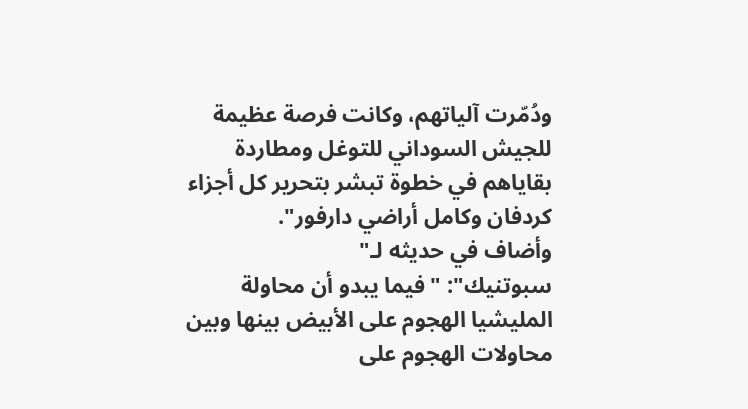ودُمّرت آلياتهم، وكانت فرصة عظيمة للجيش السوداني للتوغل ومطاردة بقاياهم في خطوة تبشر بتحرير كل أجزاء كردفان وكامل أراضي دارفور".
وأضاف في حديثه لـ"
سبوتنيك": "فيما يبدو أن محاولة المليشيا الهجوم على الأبيض بينها وبين محاولات الهجوم على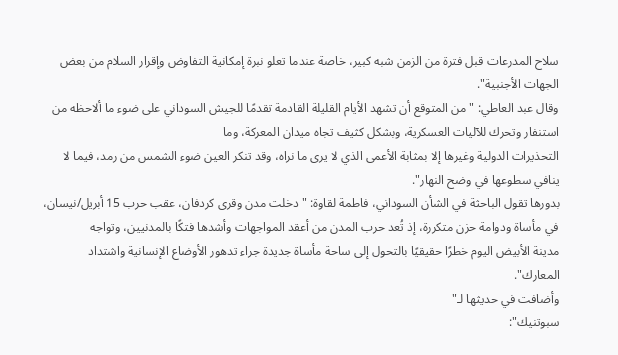سلاح المدرعات قبل فترة من الزمن شبه كبير، خاصة عندما تعلو نبرة إمكانية التفاوض وإقرار السلام من بعض الجهات الأجنبية".
وقال عبد العاطي: "من المتوقع أن تشهد الأيام القليلة القادمة تقدمًا للجيش السوداني على ضوء ما ألاحظه من استنفار وتحرك للآليات العسكرية، وبشكل كثيف تجاه ميدان المعركة، وما
التحذيرات الدولية وغيرها إلا بمثابة الأعمى الذي لا يرى ما نراه، وقد تنكر العين ضوء الشمس من رمد، فيما لا ينافي سطوعها في وضح النهار".
بدورها تقول الباحثة في الشأن السوداني، فاطمة لقاوة: "دخلت مدن وقرى كردفان، عقب حرب 15 أبريل/نيسان، في مأساة ودوامة حزن متكررة، إذ تُعد حرب المدن من أعقد المواجهات وأشدها فتكًا بالمدنيين، وتواجه
مدينة الأبيض اليوم خطرًا حقيقيًا بالتحول إلى ساحة مأساة جديدة جراء تدهور الأوضاع الإنسانية واشتداد المعارك".
وأضافت في حديثها لـ"
سبوتنيك":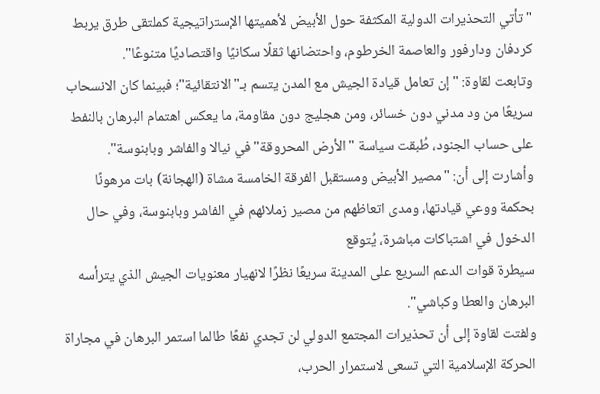"تأتي التحذيرات الدولية المكثفة حول الأبيض لأهميتها الإستراتيجية كملتقى طرق يربط كردفان ودارفور والعاصمة الخرطوم، واحتضانها ثقلًا سكانيًا واقتصاديًا متنوعًا".
وتابعت لقاوة: "إن تعامل قيادة الجيش مع المدن يتسم بـ"الانتقائية"؛ فبينما كان الانسحاب سريعًا من ود مدني دون خسائر، ومن هجليج دون مقاومة، ما يعكس اهتمام البرهان بالنفط على حساب الجنود، طُبقت سياسة "الأرض المحروقة" في نيالا والفاشر وبابنوسة".
وأشارت إلى أن: "مصير الأبيض ومستقبل الفرقة الخامسة مشاة (الهجانة) بات مرهونًا بحكمة ووعي قيادتها، ومدى اتعاظهم من مصير زملائهم في الفاشر وبابنوسة، وفي حال الدخول في اشتباكات مباشرة، يُتوقع
سيطرة قوات الدعم السريع على المدينة سريعًا نظرًا لانهيار معنويات الجيش الذي يترأسه البرهان والعطا وكباشي".
ولفتت لقاوة إلى أن تحذيرات المجتمع الدولي لن تجدي نفعًا طالما استمر البرهان في مجاراة الحركة الإسلامية التي تسعى لاستمرار الحرب،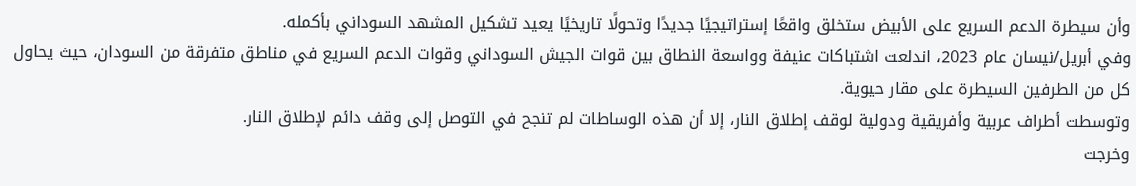وأن سيطرة الدعم السريع على الأبيض ستخلق واقعًا إستراتيجيًا جديدًا وتحولًا تاريخيًا يعيد تشكيل المشهد السوداني بأكمله.
وفي أبريل/نيسان عام 2023، اندلعت اشتباكات عنيفة وواسعة النطاق بين قوات الجيش السوداني وقوات الدعم السريع في مناطق متفرقة من السودان، حيث يحاول كل من الطرفين السيطرة على مقار حيوية.
وتوسطت أطراف عربية وأفريقية ودولية لوقف إطلاق النار، إلا أن هذه الوساطات لم تنجح في التوصل إلى وقف دائم لإطلاق النار.
وخرجت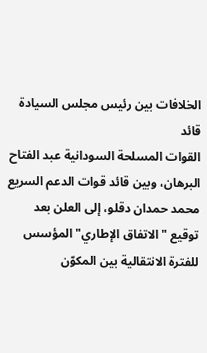الخلافات بين رئيس مجلس السيادة قائد
القوات المسلحة السودانية عبد الفتاح البرهان، وبين قائد قوات الدعم السريع محمد حمدان دقلو، إلى العلن بعد توقيع "الاتفاق الإطاري" المؤسس للفترة الانتقالية بين المكوّن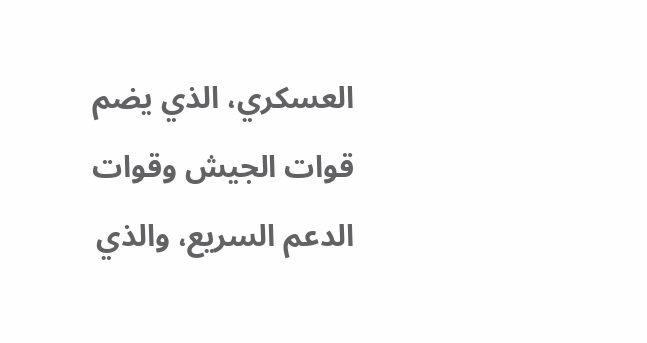العسكري، الذي يضم قوات الجيش وقوات الدعم السريع، والذي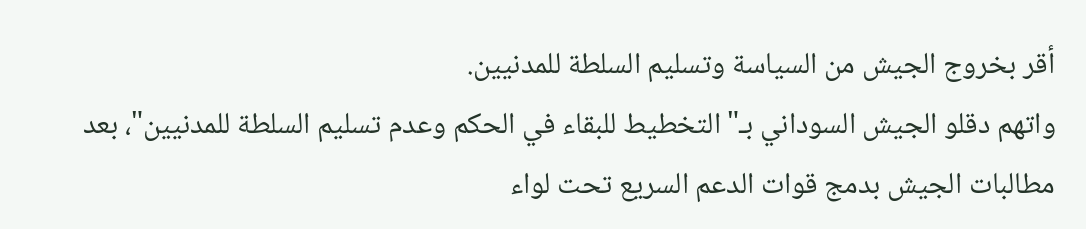أقر بخروج الجيش من السياسة وتسليم السلطة للمدنيين.
واتهم دقلو الجيش السوداني بـ"التخطيط للبقاء في الحكم وعدم تسليم السلطة للمدنيين"، بعد مطالبات الجيش بدمج قوات الدعم السريع تحت لواء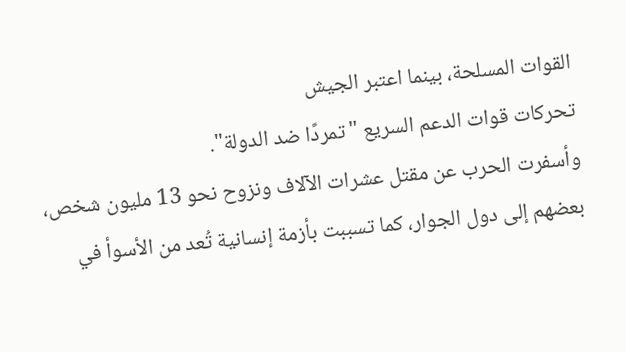القوات المسلحة، بينما اعتبر الجيش
تحركات قوات الدعم السريع "تمردًا ضد الدولة".
وأسفرت الحرب عن مقتل عشرات الآلاف ونزوح نحو 13 مليون شخص، بعضهم إلى دول الجوار، كما تسببت بأزمة إنسانية تُعد من الأسوأ في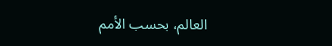العالم، بحسب الأمم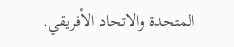المتحدة والاتحاد الأفريقي.